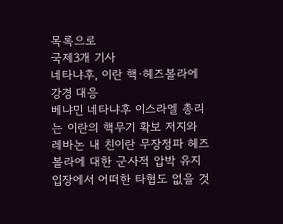목록으로
국제3개 기사
네타냐후, 이란 핵·헤즈볼라에 강경 대응
베냐민 네타냐후 이스라엘 총리는 이란의 핵무기 확보 저지와 레바논 내 친이란 무장정파 헤즈볼라에 대한 군사적 압박 유지 입장에서 어떠한 타협도 없을 것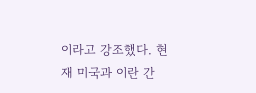이라고 강조했다. 현재 미국과 이란 간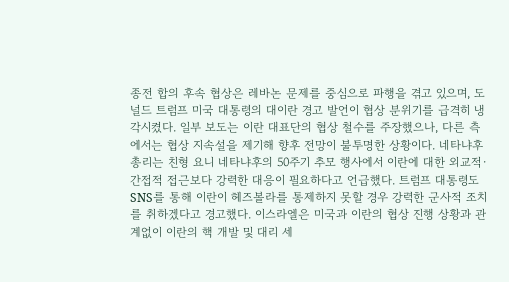종전 합의 후속 협상은 레바논 문제를 중심으로 파행을 겪고 있으며, 도널드 트럼프 미국 대통령의 대이란 경고 발언이 협상 분위기를 급격히 냉각시켰다. 일부 보도는 이란 대표단의 협상 철수를 주장했으나, 다른 측에서는 협상 지속설을 제기해 향후 전망이 불투명한 상황이다. 네타냐후 총리는 친형 요니 네타냐후의 50주기 추모 행사에서 이란에 대한 외교적·간접적 접근보다 강력한 대응이 필요하다고 언급했다. 트럼프 대통령도 SNS를 통해 이란이 헤즈볼라를 통제하지 못할 경우 강력한 군사적 조치를 취하겠다고 경고했다. 이스라엘은 미국과 이란의 협상 진행 상황과 관계없이 이란의 핵 개발 및 대리 세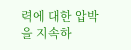력에 대한 압박을 지속하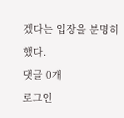겠다는 입장을 분명히 했다.
댓글 0개
로그인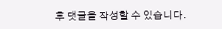후 댓글을 작성할 수 있습니다.